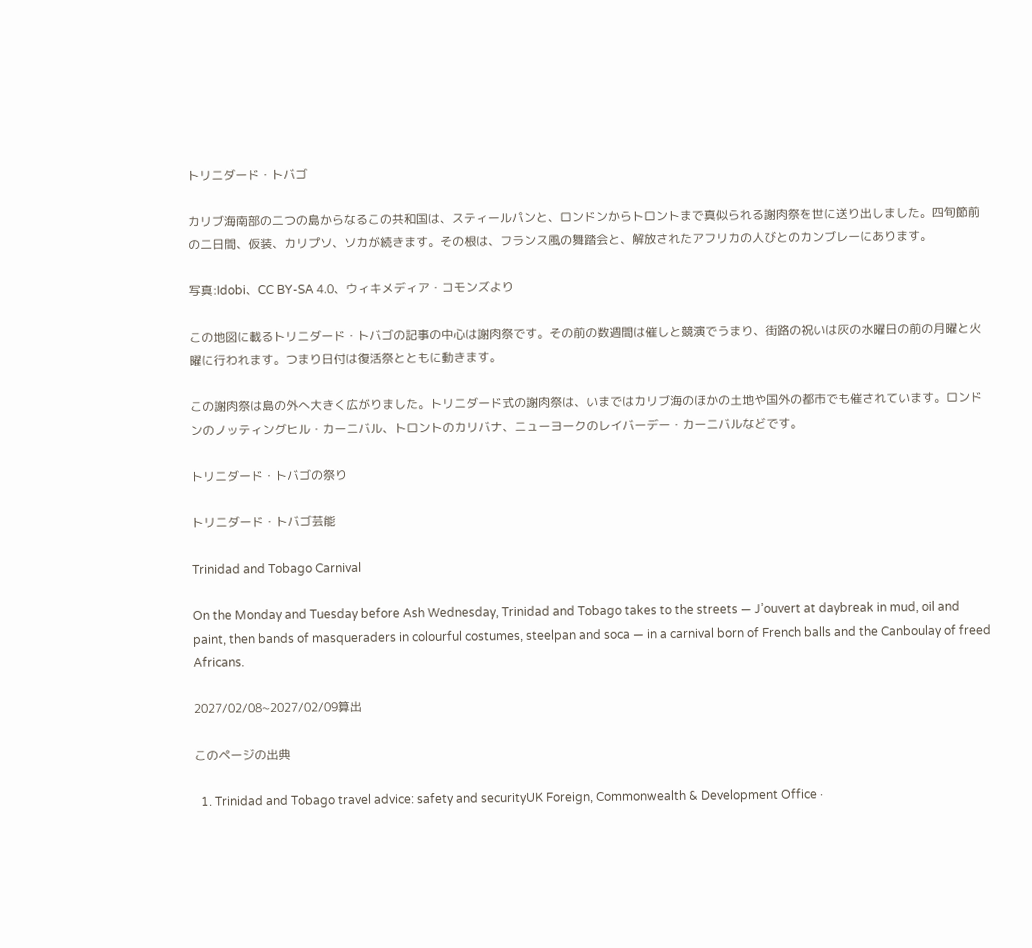トリニダード・トバゴ

カリブ海南部の二つの島からなるこの共和国は、スティールパンと、ロンドンからトロントまで真似られる謝肉祭を世に送り出しました。四旬節前の二日間、仮装、カリプソ、ソカが続きます。その根は、フランス風の舞踏会と、解放されたアフリカの人びとのカンブレーにあります。

写真:Idobi、CC BY-SA 4.0、ウィキメディア・コモンズより

この地図に載るトリニダード・トバゴの記事の中心は謝肉祭です。その前の数週間は催しと競演でうまり、街路の祝いは灰の水曜日の前の月曜と火曜に行われます。つまり日付は復活祭とともに動きます。

この謝肉祭は島の外へ大きく広がりました。トリニダード式の謝肉祭は、いまではカリブ海のほかの土地や国外の都市でも催されています。ロンドンのノッティングヒル・カーニバル、トロントのカリバナ、ニューヨークのレイバーデー・カーニバルなどです。

トリニダード・トバゴの祭り

トリニダード・トバゴ芸能

Trinidad and Tobago Carnival

On the Monday and Tuesday before Ash Wednesday, Trinidad and Tobago takes to the streets — J’ouvert at daybreak in mud, oil and paint, then bands of masqueraders in colourful costumes, steelpan and soca — in a carnival born of French balls and the Canboulay of freed Africans.

2027/02/08~2027/02/09算出

このページの出典

  1. Trinidad and Tobago travel advice: safety and securityUK Foreign, Commonwealth & Development Office ·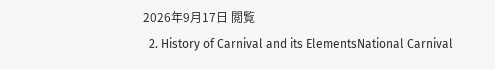2026年9月17日 閲覧
  2. History of Carnival and its ElementsNational Carnival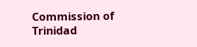Commission of Trinidad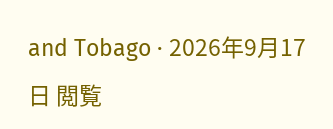and Tobago · 2026年9月17日 閲覧